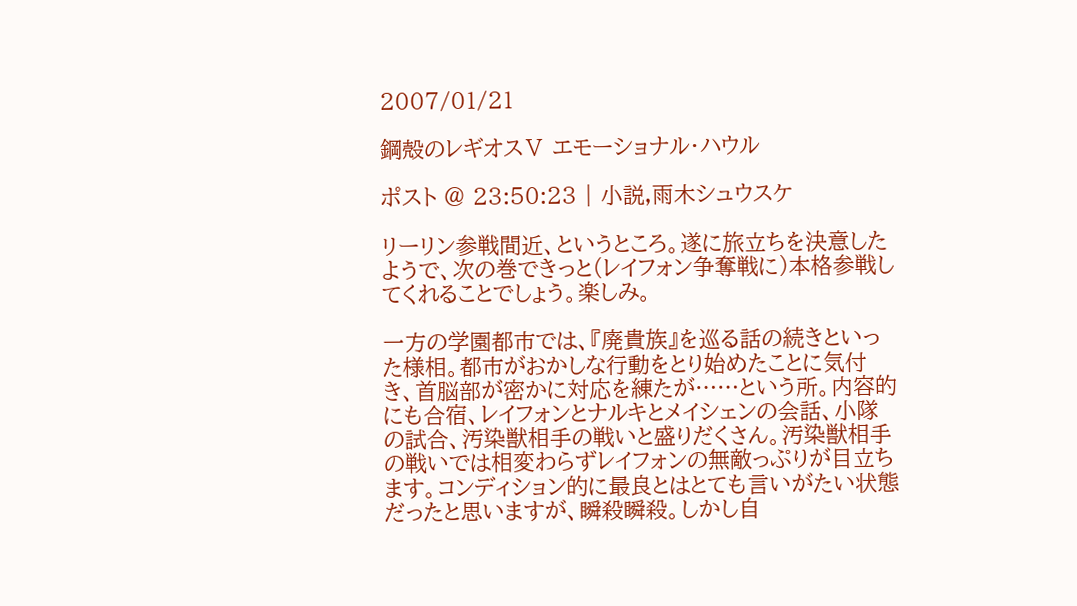2007/01/21

鋼殻のレギオスⅤ エモーショナル・ハウル

ポスト @ 23:50:23 | 小説,雨木シュウスケ

リーリン参戦間近、というところ。遂に旅立ちを決意したようで、次の巻できっと(レイフォン争奪戦に)本格参戦してくれることでしょう。楽しみ。

一方の学園都市では、『廃貴族』を巡る話の続きといった様相。都市がおかしな行動をとり始めたことに気付き、首脳部が密かに対応を練たが……という所。内容的にも合宿、レイフォンとナルキとメイシェンの会話、小隊の試合、汚染獣相手の戦いと盛りだくさん。汚染獣相手の戦いでは相変わらずレイフォンの無敵っぷりが目立ちます。コンディション的に最良とはとても言いがたい状態だったと思いますが、瞬殺瞬殺。しかし自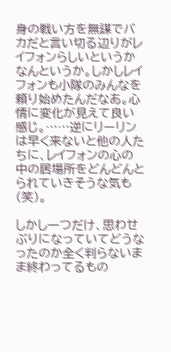身の戦い方を無謀でバカだと言い切る辺りがレイフォンらしいというかなんというか。しかしレイフォンも小隊のみんなを頼り始めたんだなあ。心情に変化が見えて良い感じ。……逆にリーリンは早く来ないと他の人たちに、レイフォンの心の中の居場所をどんどんとられていきそうな気も(笑)。

しかし一つだけ、思わせぶりになっていてどうなったのか全く判らないまま終わってるもの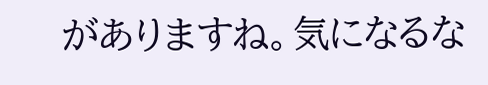がありますね。気になるな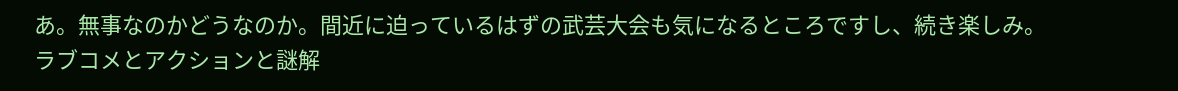あ。無事なのかどうなのか。間近に迫っているはずの武芸大会も気になるところですし、続き楽しみ。ラブコメとアクションと謎解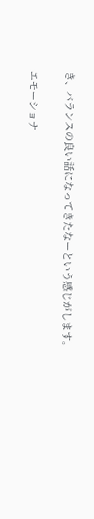き、バランスの良い話になってきたなーという感じがします。

エモーショナ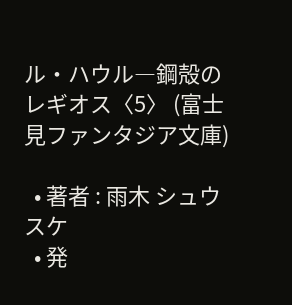ル・ハウル―鋼殻のレギオス〈5〉 (富士見ファンタジア文庫)

  • 著者 : 雨木 シュウスケ
  • 発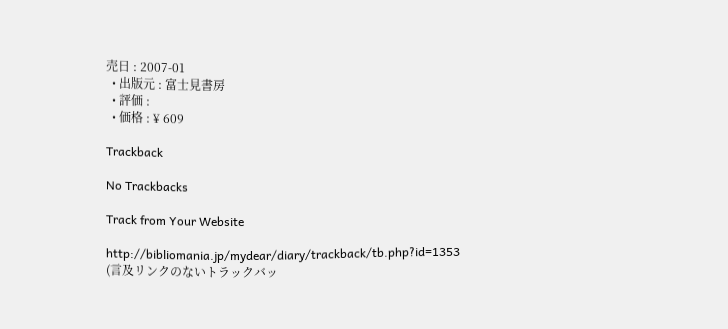売日 : 2007-01
  • 出版元 : 富士見書房
  • 評価 :
  • 価格 : ¥ 609

Trackback

No Trackbacks

Track from Your Website

http://bibliomania.jp/mydear/diary/trackback/tb.php?id=1353
(言及リンクのないトラックバッ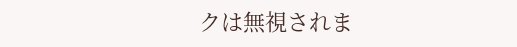クは無視されま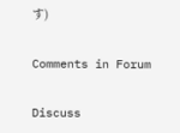す)

Comments in Forum

Discuss